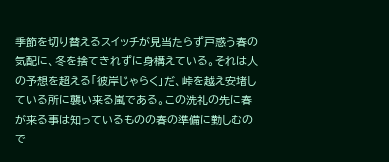季節を切り替えるスイッチが見当たらず戸惑う春の気配に、冬を捨てきれずに身構えている。それは人の予想を超える「彼岸じゃらく」だ、峠を越え安堵している所に襲い来る嵐である。この洗礼の先に春が来る事は知っているものの春の準備に勤しむので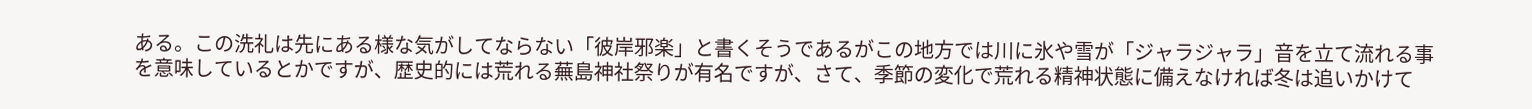ある。この洗礼は先にある様な気がしてならない「彼岸邪楽」と書くそうであるがこの地方では川に氷や雪が「ジャラジャラ」音を立て流れる事を意味しているとかですが、歴史的には荒れる蕪島神社祭りが有名ですが、さて、季節の変化で荒れる精神状態に備えなければ冬は追いかけて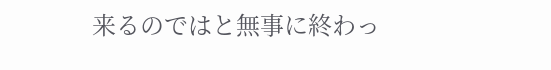来るのではと無事に終わっ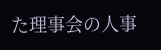た理事会の人事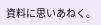資料に思いあねく。